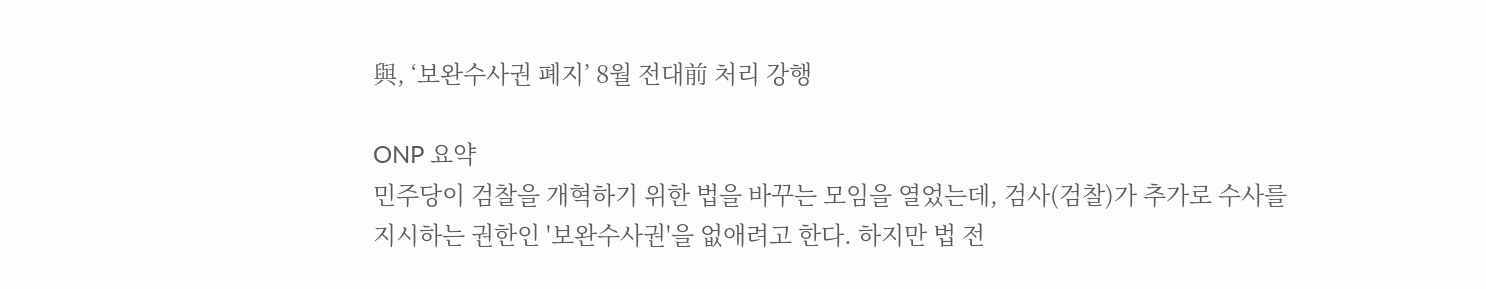與, ‘보완수사권 폐지’ 8월 전대前 처리 강행

ONP 요약
민주당이 검찰을 개혁하기 위한 법을 바꾸는 모임을 열었는데, 검사(검찰)가 추가로 수사를 지시하는 권한인 '보완수사권'을 없애려고 한다. 하지만 법 전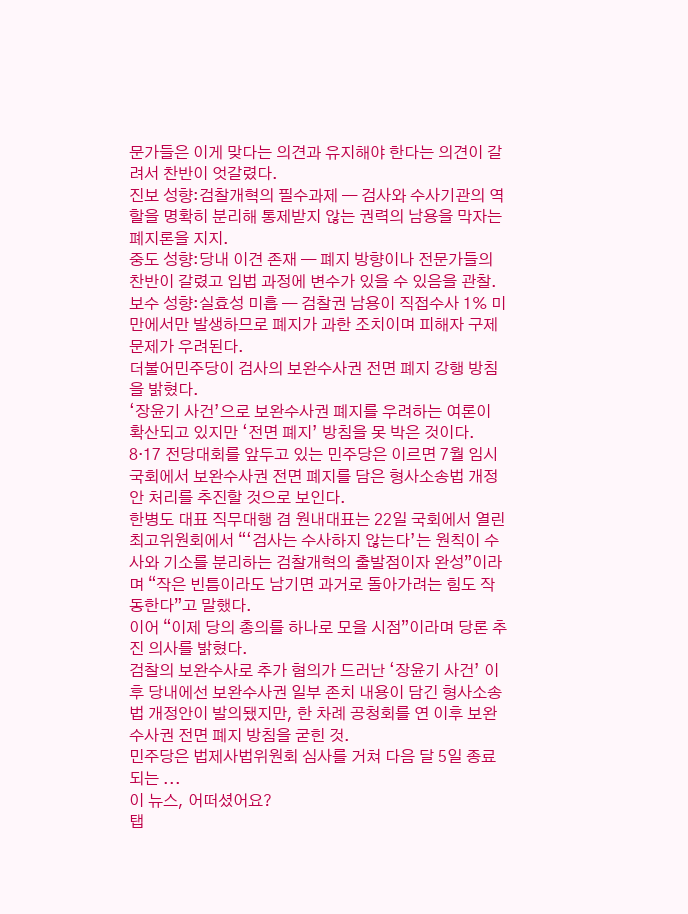문가들은 이게 맞다는 의견과 유지해야 한다는 의견이 갈려서 찬반이 엇갈렸다.
진보 성향:검찰개혁의 필수과제 — 검사와 수사기관의 역할을 명확히 분리해 통제받지 않는 권력의 남용을 막자는 폐지론을 지지.
중도 성향:당내 이견 존재 — 폐지 방향이나 전문가들의 찬반이 갈렸고 입법 과정에 변수가 있을 수 있음을 관찰.
보수 성향:실효성 미흡 — 검찰권 남용이 직접수사 1% 미만에서만 발생하므로 폐지가 과한 조치이며 피해자 구제 문제가 우려된다.
더불어민주당이 검사의 보완수사권 전면 폐지 강행 방침을 밝혔다.
‘장윤기 사건’으로 보완수사권 폐지를 우려하는 여론이 확산되고 있지만 ‘전면 폐지’ 방침을 못 박은 것이다.
8·17 전당대회를 앞두고 있는 민주당은 이르면 7월 임시국회에서 보완수사권 전면 폐지를 담은 형사소송법 개정안 처리를 추진할 것으로 보인다.
한병도 대표 직무대행 겸 원내대표는 22일 국회에서 열린 최고위원회에서 “‘검사는 수사하지 않는다’는 원칙이 수사와 기소를 분리하는 검찰개혁의 출발점이자 완성”이라며 “작은 빈틈이라도 남기면 과거로 돌아가려는 힘도 작동한다”고 말했다.
이어 “이제 당의 총의를 하나로 모을 시점”이라며 당론 추진 의사를 밝혔다.
검찰의 보완수사로 추가 혐의가 드러난 ‘장윤기 사건’ 이후 당내에선 보완수사권 일부 존치 내용이 담긴 형사소송법 개정안이 발의됐지만, 한 차례 공청회를 연 이후 보완수사권 전면 폐지 방침을 굳힌 것.
민주당은 법제사법위원회 심사를 거쳐 다음 달 5일 종료되는 ...
이 뉴스, 어떠셨어요?
탭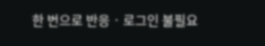한 번으로 반응 · 로그인 불필요